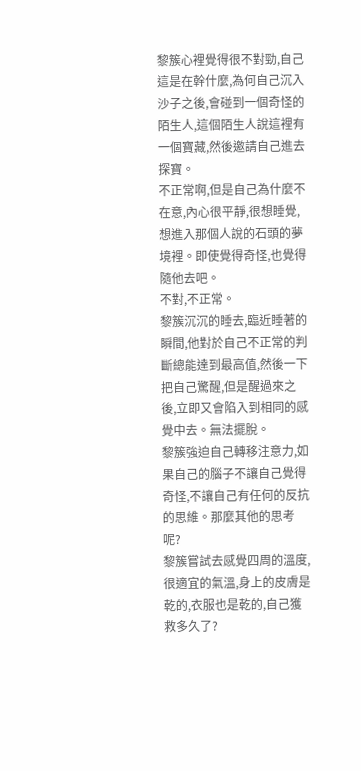黎簇心裡覺得很不對勁,自己這是在幹什麼,為何自己沉入沙子之後,會碰到一個奇怪的陌生人,這個陌生人說這裡有一個寶藏,然後邀請自己進去探寶。
不正常啊,但是自己為什麼不在意,內心很平靜,很想睡覺,想進入那個人說的石頭的夢境裡。即使覺得奇怪,也覺得隨他去吧。
不對,不正常。
黎簇沉沉的睡去,臨近睡著的瞬間,他對於自己不正常的判斷總能達到最高值,然後一下把自己驚醒,但是醒過來之後,立即又會陷入到相同的感覺中去。無法擺脫。
黎簇強迫自己轉移注意力,如果自己的腦子不讓自己覺得奇怪,不讓自己有任何的反抗的思維。那麼其他的思考呢?
黎簇嘗試去感覺四周的溫度,很適宜的氣溫,身上的皮膚是乾的,衣服也是乾的,自己獲救多久了?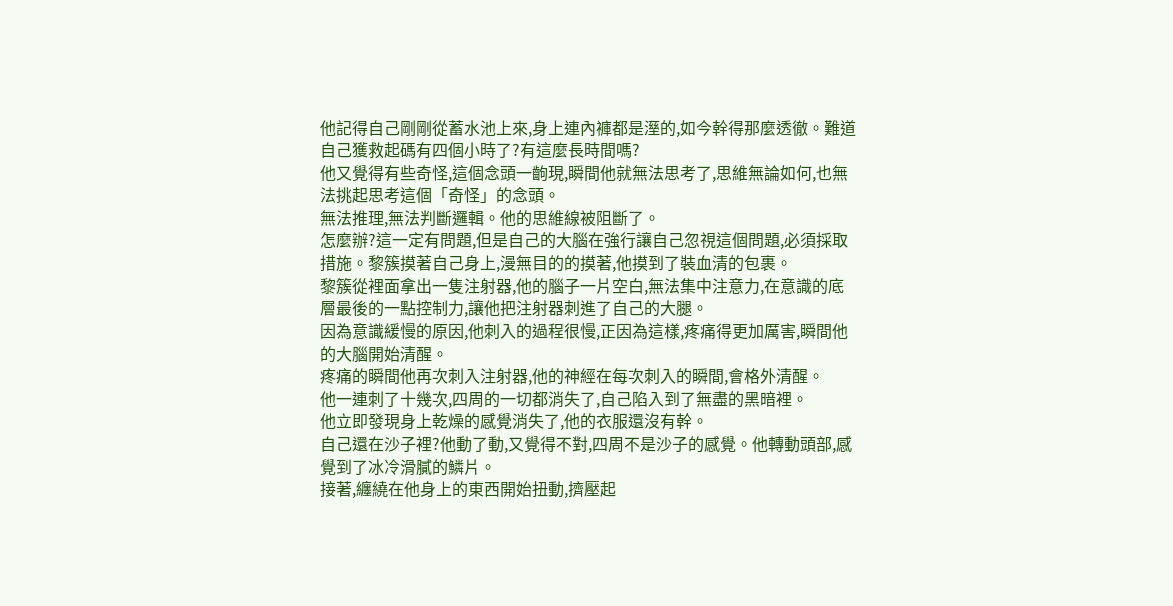他記得自己剛剛從蓄水池上來,身上連內褲都是溼的,如今幹得那麼透徹。難道自己獲救起碼有四個小時了?有這麼長時間嗎?
他又覺得有些奇怪,這個念頭一齣現,瞬間他就無法思考了,思維無論如何,也無法挑起思考這個「奇怪」的念頭。
無法推理,無法判斷邏輯。他的思維線被阻斷了。
怎麼辦?這一定有問題,但是自己的大腦在強行讓自己忽視這個問題,必須採取措施。黎簇摸著自己身上,漫無目的的摸著,他摸到了裝血清的包裹。
黎簇從裡面拿出一隻注射器,他的腦子一片空白,無法集中注意力,在意識的底層最後的一點控制力,讓他把注射器刺進了自己的大腿。
因為意識緩慢的原因,他刺入的過程很慢,正因為這樣,疼痛得更加厲害,瞬間他的大腦開始清醒。
疼痛的瞬間他再次刺入注射器,他的神經在每次刺入的瞬間,會格外清醒。
他一連刺了十幾次,四周的一切都消失了,自己陷入到了無盡的黑暗裡。
他立即發現身上乾燥的感覺消失了,他的衣服還沒有幹。
自己還在沙子裡?他動了動,又覺得不對,四周不是沙子的感覺。他轉動頭部,感覺到了冰冷滑膩的鱗片。
接著,纏繞在他身上的東西開始扭動,擠壓起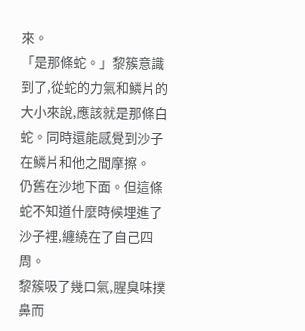來。
「是那條蛇。」黎簇意識到了,從蛇的力氣和鱗片的大小來說,應該就是那條白蛇。同時還能感覺到沙子在鱗片和他之間摩擦。
仍舊在沙地下面。但這條蛇不知道什麼時候埋進了沙子裡,纏繞在了自己四周。
黎簇吸了幾口氣,腥臭味撲鼻而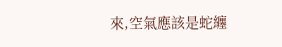來,空氣應該是蛇纏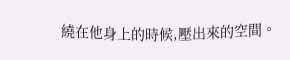繞在他身上的時候,壓出來的空間。